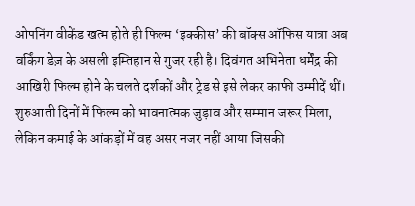ओपनिंग वीकेंड खत्म होते ही फिल्म ‘इक्कीस’ की बॉक्स ऑफिस यात्रा अब वर्किंग डेज़ के असली इम्तिहान से गुजर रही है। दिवंगत अभिनेता धर्मेंद्र की आखिरी फिल्म होने के चलते दर्शकों और ट्रेड से इसे लेकर काफी उम्मीदें थीं। शुरुआती दिनों में फिल्म को भावनात्मक जुड़ाव और सम्मान जरूर मिला, लेकिन कमाई के आंकड़ों में वह असर नजर नहीं आया जिसकी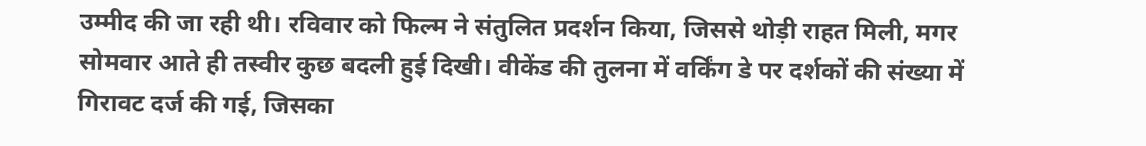उम्मीद की जा रही थी। रविवार को फिल्म ने संतुलित प्रदर्शन किया, जिससे थोड़ी राहत मिली, मगर सोमवार आते ही तस्वीर कुछ बदली हुई दिखी। वीकेंड की तुलना में वर्किंग डे पर दर्शकों की संख्या में गिरावट दर्ज की गई, जिसका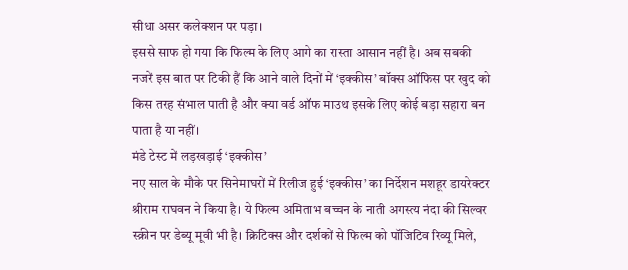सीधा असर कलेक्शन पर पड़ा।
इससे साफ हो गया कि फिल्म के लिए आगे का रास्ता आसान नहीं है। अब सबकी नजरें इस बात पर टिकी हैं कि आने वाले दिनों में ‘इक्कीस’ बॉक्स ऑफिस पर खुद को किस तरह संभाल पाती है और क्या वर्ड ऑफ माउथ इसके लिए कोई बड़ा सहारा बन पाता है या नहीं।
मंडे टेस्ट में लड़खड़ाई ‘इक्कीस’
नए साल के मौके पर सिनेमाघरों में रिलीज हुई ‘इक्कीस’ का निर्देशन मशहूर डायरेक्टर श्रीराम राघवन ने किया है। ये फिल्म अमिताभ बच्चन के नाती अगस्त्य नंदा की सिल्वर स्क्रीन पर डेब्यू मूवी भी है। क्रिटिक्स और दर्शकों से फिल्म को पॉजिटिव रिव्यू मिले,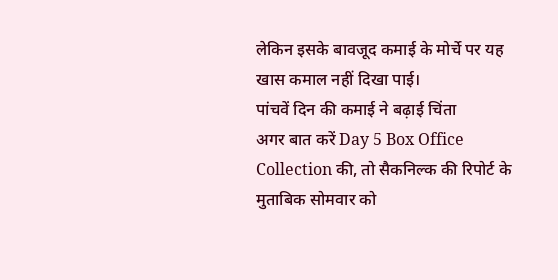लेकिन इसके बावजूद कमाई के मोर्चे पर यह खास कमाल नहीं दिखा पाई।
पांचवें दिन की कमाई ने बढ़ाई चिंता
अगर बात करें Day 5 Box Office Collection की, तो सैकनिल्क की रिपोर्ट के मुताबिक सोमवार को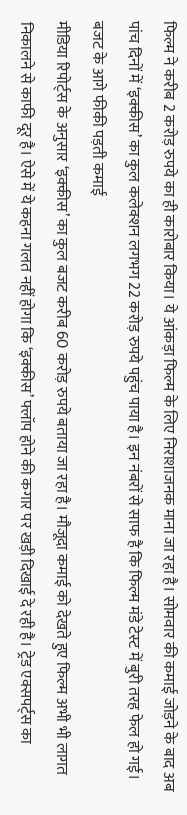फिल्म ने करीब 2 करोड़ रुपये का ही कारोबार किया। ये आंकड़ा फिल्म के लिए निराशाजनक माना जा रहा है। सोमवार की कमाई जोड़ने के बाद अब पांच दिनों में ‘इक्कीस’ का कुल कलेक्शन लगभग 22 करोड़ रुपये पहुंच पाया है। इन नंबरों से साफ है कि फिल्म मंडे टेस्ट में बुरी तरह फेल हो गई।
बजट के आगे फीकी पड़ती कमाई
मीडिया रिपोर्ट्स के अनुसार ‘इक्कीस’ का कुल बजट करीब 60 करोड़ रुपये बताया जा रहा है। मौजूदा कमाई को देखते हुए फिल्म अभी भी लागत निकालने से काफी दूर है। ऐसे में ये कहना गलत नहीं होगा कि ‘इक्कीस’ फ्लॉप होने की कगार पर खड़ी दिखाई दे रही है। ट्रेड एक्सपर्ट्स का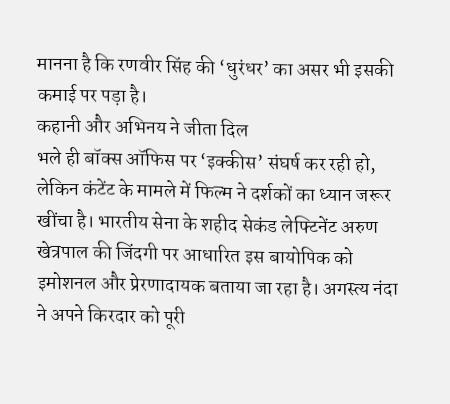मानना है कि रणवीर सिंह की ‘धुरंधर’ का असर भी इसकी कमाई पर पड़ा है।
कहानी और अभिनय ने जीता दिल
भले ही बॉक्स ऑफिस पर ‘इक्कीस’ संघर्ष कर रही हो, लेकिन कंटेंट के मामले में फिल्म ने दर्शकों का ध्यान जरूर खींचा है। भारतीय सेना के शहीद सेकंड लेफ्टिनेंट अरुण खेत्रपाल की जिंदगी पर आधारित इस बायोपिक को इमोशनल और प्रेरणादायक बताया जा रहा है। अगस्त्य नंदा ने अपने किरदार को पूरी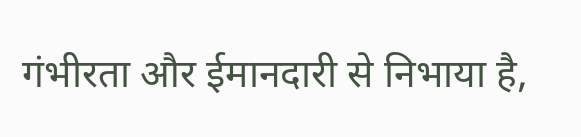गंभीरता और ईमानदारी से निभाया है,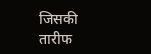जिसकी तारीफ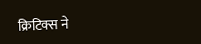क्रिटिक्स ने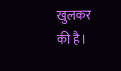खुलकर की है।